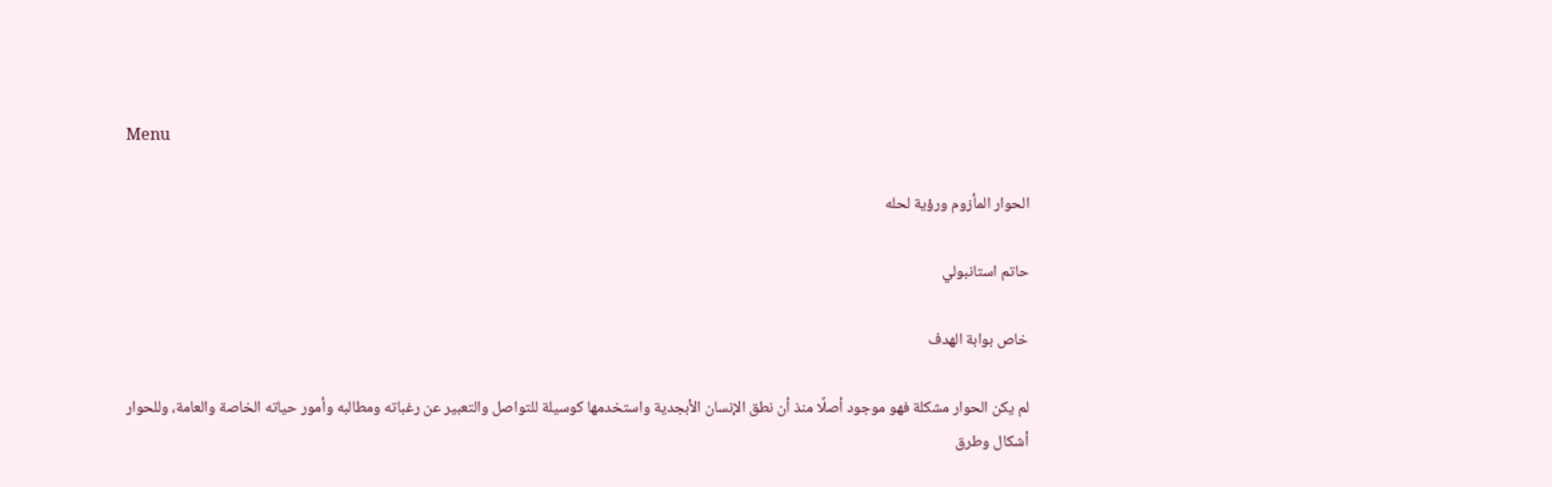Menu

الحوار المأزوم ورؤية لحله

حاتم استانبولي

خاص بوابة الهدف

لم يكن الحوار مشكلة فهو موجود أصلًا منذ أن نطق الإنسان الأبجدية واستخدمها كوسيلة للتواصل والتعبير عن رغباته ومطالبه وأمور حياته الخاصة والعامة، وللحوار أشكال وطرق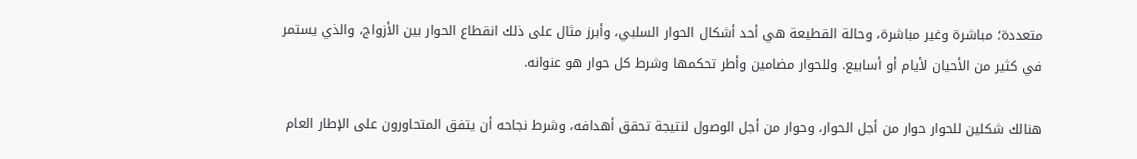متعددة؛ مباشرة وغير مباشرة، وحالة القطيعة هي أحد أشكال الحوار السلبي، وأبرز مثال على ذلك انقطاع الحوار بين الأزواج، والذي يستمر في كثير من الأحيان لأيام أو أسابيع. وللحوار مضامين وأطر تحكمها وشرط كل حوار هو عنوانه.

هنالك شكلين للحوار حوار من أجل الحوار، وحوار من أجل الوصول لنتيجة تحقق أهدافه، وشرط نجاحه أن يتفق المتحاورون على الإطار العام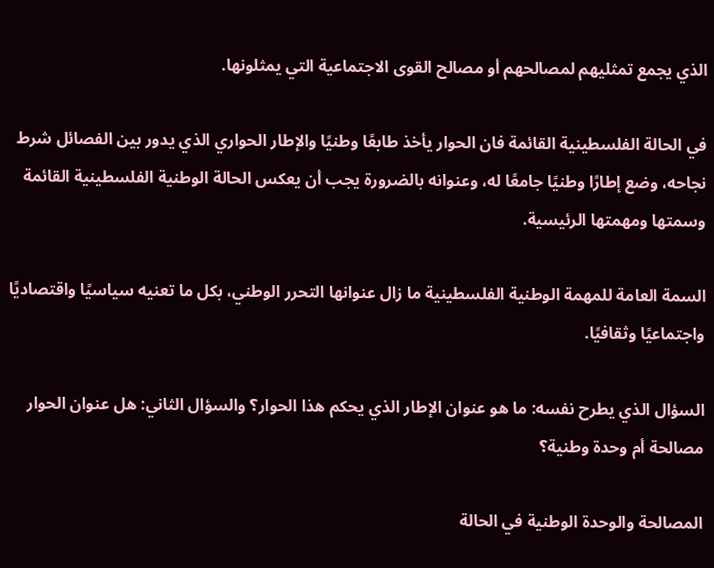الذي يجمع تمثليهم لمصالحهم أو مصالح القوى الاجتماعية التي يمثلونها.

في الحالة الفلسطينية القائمة فان الحوار يأخذ طابعًا وطنيًا والإطار الحواري الذي يدور بين الفصائل شرط نجاحه، وضع إطارًا وطنيًا جامعًا له، وعنوانه بالضرورة يجب أن يعكس الحالة الوطنية الفلسطينية القائمة وسمتها ومهمتها الرئيسية.

السمة العامة للمهمة الوطنية الفلسطينية ما زال عنوانها التحرر الوطني، بكل ما تعنيه سياسيًا واقتصاديًا واجتماعيًا وثقافيًا.

السؤال الذي يطرح نفسه: ما هو عنوان الإطار الذي يحكم هذا الحوار؟ والسؤال الثاني: هل عنوان الحوار مصالحة أم وحدة وطنية؟

المصالحة والوحدة الوطنية في الحالة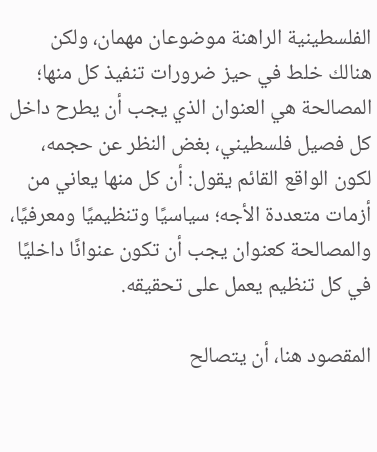الفلسطينية الراهنة موضوعان مهمان، ولكن هنالك خلط في حيز ضرورات تنفيذ كل منها؛ المصالحة هي العنوان الذي يجب أن يطرح داخل كل فصيل فلسطيني، بغض النظر عن حجمه، لكون الواقع القائم يقول: أن كل منها يعاني من أزمات متعددة الأجه؛ سياسيًا وتنظيميًا ومعرفيًا، والمصالحة كعنوان يجب أن تكون عنوانًا داخليًا في كل تنظيم يعمل على تحقيقه.

المقصود هنا، أن يتصالح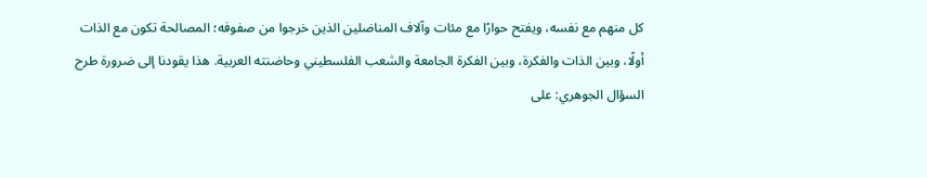كل منهم مع نفسه، ويفتح حوارًا مع مئات وآلاف المناضلين الذين خرجوا من صفوفه؛ المصالحة تكون مع الذات أولًا، وبين الذات والفكرة، وبين الفكرة الجامعة والشعب الفلسطيني وحاضنته العربية. هذا يقودنا إلى ضرورة طرح السؤال الجوهري: على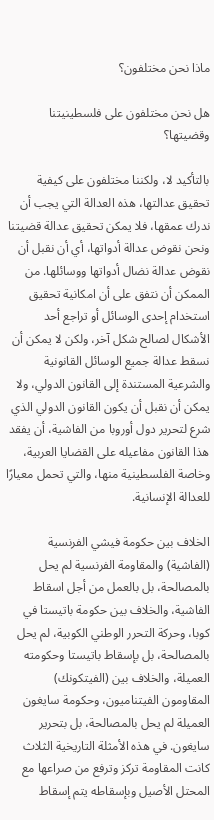ماذا نحن مختلفون؟

هل نحن مختلفون على فلسطينيتنا وقضيتها؟

بالتأكيد لا، ولكننا مختلفون على كيفية تحقيق عدالتها، هذه العدالة التي يجب أن ندرك عمقها، فلا يمكن تحقيق عدالة قضيتنا ونحن نقوض عدالة أدواتها، أي أن نقبل أن نقوض عدالة نضال أدواتها ووسائلها. من الممكن أن نتفق على أن امكانية تحقيق استخدام إحدى الوسائل أو تراجع أحد الأشكال لصالح شكل آخر، ولكن لا يمكن أن نسقط عدالة جميع الوسائل القانونية والشرعية المستندة إلى القانون الدولي، ولا يمكن أن نقبل أن يكون القانون الدولي الذي شرع لتحرير دول أوروبا من الفاشية، أن يفقد هذا القانون مفاعيله على القضايا العربية، وخاصة الفلسطينية منها، والتي تحمل معيارًا للعدالة الإنسانية.

الخلاف بين حكومة فيشي الفرنسية (الفاشية) والمقاومة الفرنسية لم يحل بالمصالحة، بل بالعمل من أجل اسقاط الفاشية، والخلاف بين حكومة باتيستا في كوبا، وحركة التحرر الوطني الكوبية، لم يحل بالمصالحة، بل بإسقاط باتيستا وحكومته العميلة، والخلاف بين (الفيتكونك) المقاومون الفيتناميون، وحكومة سايغون العميلة لم يحل بالمصالحة، بل بتحرير سايغون. في هذه الأمثلة التاريخية الثلاث كانت المقاومة تركز وترفع من صراعها مع المحتل الأصيل وبإسقاطه يتم إسقاط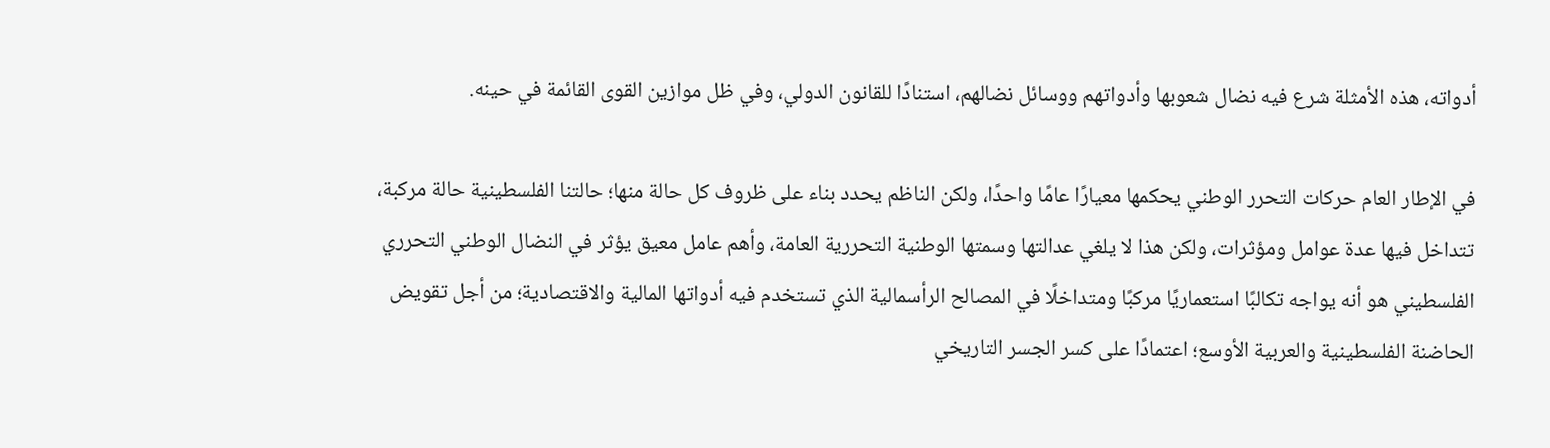أدواته، هذه الأمثلة شرع فيه نضال شعوبها وأدواتهم ووسائل نضالهم، استنادًا للقانون الدولي، وفي ظل موازين القوى القائمة في حينه.

في الإطار العام حركات التحرر الوطني يحكمها معيارًا عامًا واحدًا، ولكن الناظم يحدد بناء على ظروف كل حالة منها؛ حالتنا الفلسطينية حالة مركبة، تتداخل فيها عدة عوامل ومؤثرات، ولكن هذا لا يلغي عدالتها وسمتها الوطنية التحررية العامة، وأهم عامل معيق يؤثر في النضال الوطني التحرري الفلسطيني هو أنه يواجه تكالبًا استعماريًا مركبًا ومتداخلًا في المصالح الرأسمالية الذي تستخدم فيه أدواتها المالية والاقتصادية؛ من أجل تقويض الحاضنة الفلسطينية والعربية الأوسع؛ اعتمادًا على كسر الجسر التاريخي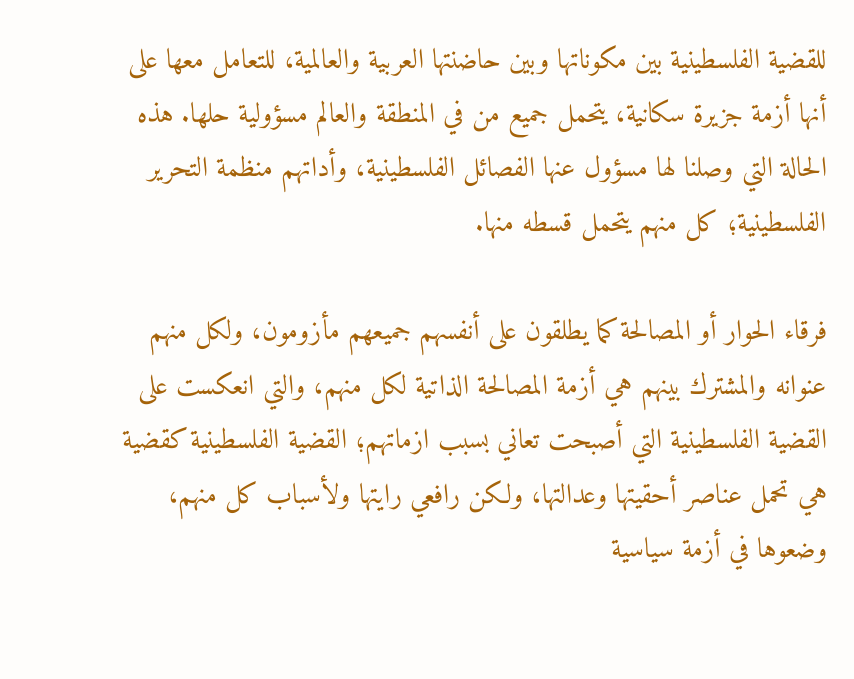للقضية الفلسطينية بين مكوناتها وبين حاضنتها العربية والعالمية، للتعامل معها على أنها أزمة جزيرة سكانية، يتحمل جميع من في المنطقة والعالم مسؤولية حلها. هذه الحالة التي وصلنا لها مسؤول عنها الفصائل الفلسطينية، وأداتهم منظمة التحرير الفلسطينية؛ كل منهم يتحمل قسطه منها.

فرقاء الحوار أو المصالحة كما يطلقون على أنفسهم جميعهم مأزومون، ولكل منهم عنوانه والمشترك بينهم هي أزمة المصالحة الذاتية لكل منهم، والتي انعكست على القضية الفلسطينية التي أصبحت تعاني بسبب ازماتهم؛ القضية الفلسطينية كقضية هي تحمل عناصر أحقيتها وعدالتها، ولكن رافعي رايتها ولأسباب كل منهم، وضعوها في أزمة سياسية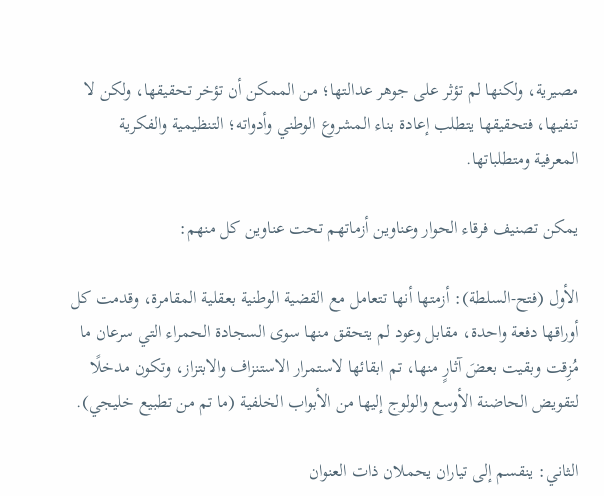مصيرية، ولكنها لم تؤثر على جوهر عدالتها؛ من الممكن أن تؤخر تحقيقها، ولكن لا تنفيها، فتحقيقها يتطلب إعادة بناء المشروع الوطني وأدواته؛ التنظيمية والفكرية المعرفية ومتطلباتها.

يمكن تصنيف فرقاء الحوار وعناوين أزماتهم تحت عناوين كل منهم:

الأول (فتح-السلطة): أزمتها أنها تتعامل مع القضية الوطنية بعقلية المقامرة، وقدمت كل أوراقها دفعة واحدة، مقابل وعود لم يتحقق منها سوى السجادة الحمراء التي سرعان ما مُزِقت وبقيت بعضَ آثارٍ منها، تم ابقائها لاستمرار الاستنزاف والابتزاز، وتكون مدخلًا لتقويض الحاضنة الأوسع والولوج إليها من الأبواب الخلفية (ما تم من تطبيع خليجي).

الثاني: ينقسم إلى تياران يحملان ذات العنوان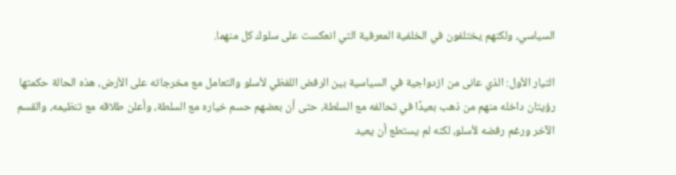السياسي، ولكنهم يختلفون في الخلفية المعرفية التي انعكست على سلوك كل منهما.

التيار الأول: الذي عانى من ازدواجية في السياسية بين الرفض اللفظي لأسلو والتعامل مع مخرجاته على الأرض، هذه الحالة حكمتها رؤيتان داخله منهم من ذهب بعيدًا في تحالفه مع السلطة، حتى أن بعضهم حسم خياره مع السلطة، وأعلن طلاقه مع تنظيمه، والقسم الآخر ورغم رفضه لأسلو، لكنه لم يستطع أن يعيد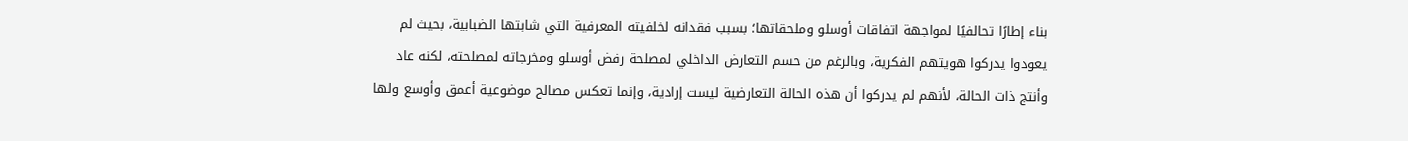بناء إطارًا تحالفيًا لمواجهة اتفاقات أوسلو وملحقاتها؛ بسبب فقدانه لخلفيته المعرفية التي شابتها الضبابية، بحيث لم يعودوا يدركوا هويتهم الفكرية، وبالرغم من حسم التعارض الداخلي لمصلحة رفض أوسلو ومخرجاته لمصلحته، لكنه عاد وأنتج ذات الحالة، لأنهم لم يدركوا أن هذه الحالة التعارضية ليست إرادية، وإنما تعكس مصالح موضوعية أعمق وأوسع ولها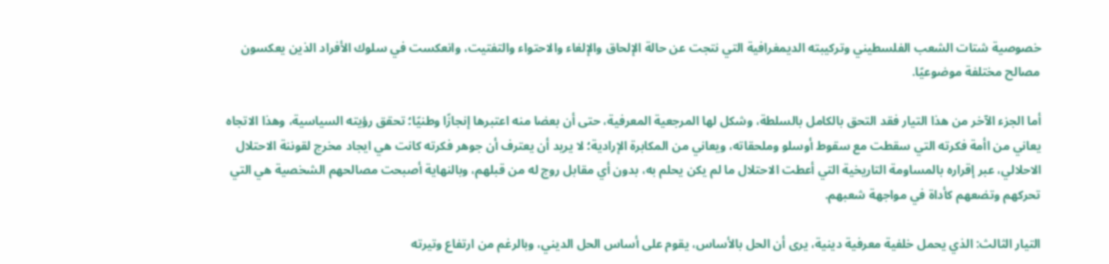خصوصية شتات الشعب الفلسطيني وتركيبته الديمغرافية التي نتجت عن حالة الإلحاق والإلغاء والاحتواء والتفتيت، وانعكست في سلوك الأفراد الذين يعكسون مصالح مختلفة موضوعيًا.

أما الجزء الآخر من هذا التيار فقد التحق بالكامل بالسلطة، وشكل لها المرجعية المعرفية، حتى أن بعضا منه اعتبرها إنجازًا وطنيًا؛ تحقق رؤيته السياسية، وهذا الاتجاه يعاني من اأمة فكرته التي سقطت مع سقوط أوسلو وملحقاته، ويعاني من المكابرة الإرادية؛ لا يريد أن يعترف أن جوهر فكرته كانت هي ايجاد مخرج لقوننة الاحتلال الاحلالي، عبر إقراره بالمساومة التاريخية التي أعطت الاحتلال ما لم يكن يحلم به، بدون أي مقابل روج له من قبلهم، وبالنهاية أصبحت مصالحهم الشخصية هي التي تحركهم وتضعهم كأداة في مواجهة شعبهم.

التيار الثالث: الذي يحمل خلفية معرفية دينية، يرى أن الحل بالأساس، يقوم على أساس الحل الديني، وبالرغم من ارتفاع وتيرته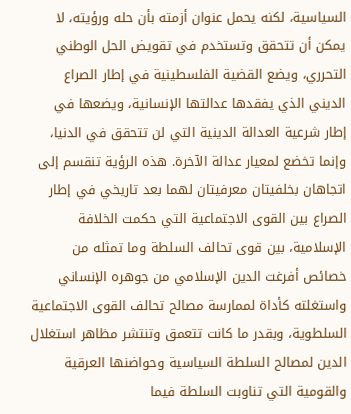السياسية، لكنه يحمل عنوان أزمته بأن حله ورؤيته، لا يمكن أن تتحقق وتستخدم في تقويض الحل الوطني التحرري، ويضع القضية الفلسطينية في إطار الصراع الديني الذي يفقدها عدالتها الإنسانية، ويضعها في إطار شرعية العدالة الدينية التي لن تتحقق في الدنيا، وإنما تخضع لمعيار عدالة الآخرة. هذه الرؤية تنقسم إلى اتجاهان بخلفيتان معرفيتان لهما بعد تاريخي في إطار الصراع بين القوى الاجتماعية التي حكمت الخلافة الإسلامية، بين قوى تحالف السلطة وما تمثله من خصائص أفرغت الدين الإسلامي من جوهره الإنساني واستغلته كأداة لممارسة مصالح تحالف القوى الاجتماعية السلطوية، وبقدر ما كانت تتعمق وتنتشر مظاهر استغلال الدين لمصالح السلطة السياسية وحواضنها العرقية والقومية التي تناوبت السلطة فيما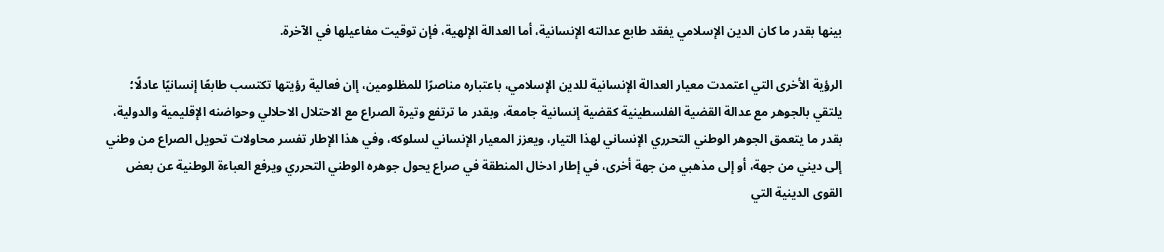بينها بقدر ما كان الدين الإسلامي يفقد طابع عدالته الإنسانية، أما العدالة الإلهية، فإن توقيت مفاعيلها في الآخرة.

الرؤية الأخرى التي اعتمدت معيار العدالة الإنسانية للدين الإسلامي، باعتباره مناصرًا للمظلومين، إان فعالية رؤيتها تكتسب طابعًا إنسانيًا عادلًا؛ يلتقي بالجوهر مع عدالة القضية الفلسطينية كقضية إنسانية جامعة، وبقدر ما ترتفع وتيرة الصراع مع الاحتلال الاحلالي وحواضنه الإقليمية والدولية، بقدر ما يتعمق الجوهر الوطني التحرري الإنساني لهذا التيار، ويعزز المعيار الإنساني لسلوكه، وفي هذا الإطار تفسر محاولات تحويل الصراع من وطني إلى ديني من جهة، أو إلى مذهبي من جهة أخرى، في إطار ادخال المنطقة في صراع يحول جوهره الوطني التحرري ويرفع العباءة الوطنية عن بعض القوى الدينية التي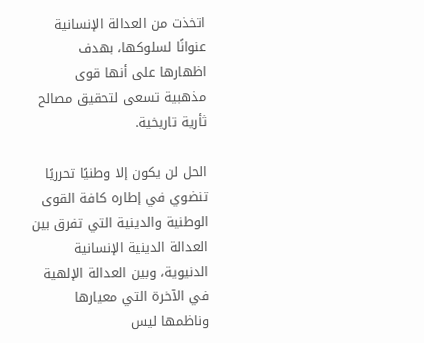اتخذت من العدالة الإنسانية عنوانًا لسلوكها، بهدف اظهارها على أنها قوى مذهبية تسعى لتحقيق مصالح ثأرية تاريخية.

الحل لن يكون إلا وطنيًا تحرريًا تنضوي في إطاره كافة القوى الوطنية والدينية التي تفرق بين العدالة الدينية الإنسانية الدنيوية، وبين العدالة الإلهية في الآخرة التي معيارها وناظمها ليس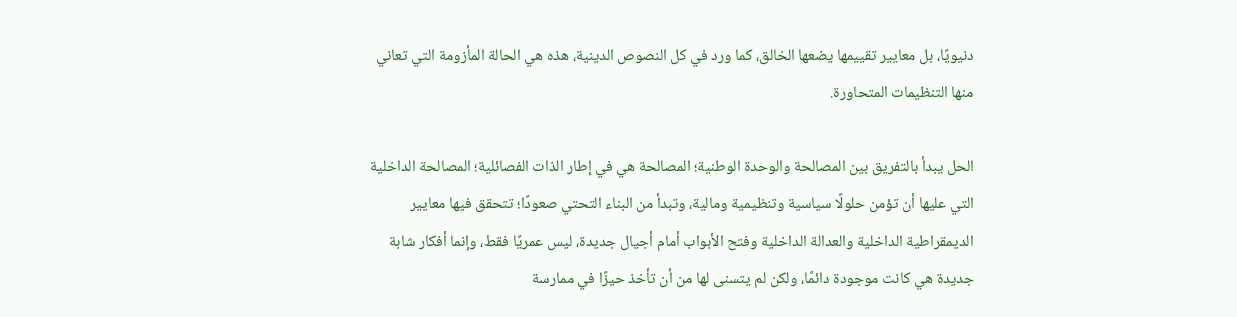دنيويًا، بل معايير تقييمها يضعها الخالق، كما ورد في كل النصوص الدينية، هذه هي الحالة المأزومة التي تعاني منها التنظيمات المتحاورة.

الحل يبدأ بالتفريق بين المصالحة والوحدة الوطنية؛ المصالحة هي في إطار الذات الفصائلية؛ المصالحة الداخلية التي عليها أن تؤمن حلولًا سياسية وتنظيمية ومالية، وتبدأ من البناء التحتي صعودًا؛ تتحقق فيها معايير الديمقراطية الداخلية والعدالة الداخلية وفتح الأبواب أمام أجيال جديدة، ليس عمريًا فقط، وإنما أفكار شابة جديدة هي كانت موجودة دائمًا، ولكن لم يتسنى لها من أن تأخذ حيزًا في ممارسة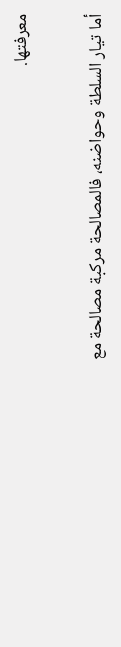معرفتها.

أما تيار السلطة وحواضنه، فالمصالحة مركبة مصالحة مع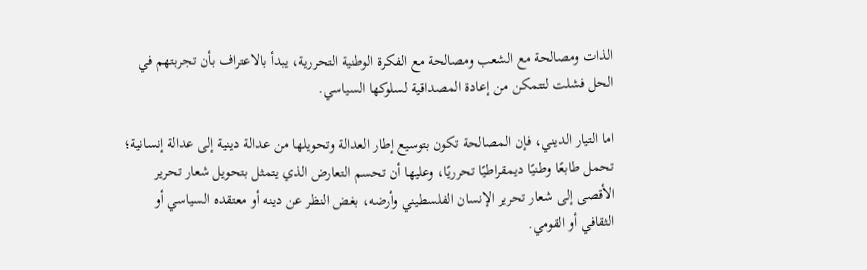الذات ومصالحة مع الشعب ومصالحة مع الفكرة الوطنية التحررية، يبدأ بالاعتراف بأن تجربتهم في الحل فشلت لتتمكن من إعادة المصداقية لسلوكها السياسي.

اما التيار الديني، فإن المصالحة تكون بتوسيع إطار العدالة وتحويلها من عدالة دينية إلى عدالة إنسانية؛ تحمل طابعًا وطنيًا ديمقراطيًا تحرريًا، وعليها أن تحسم التعارض الذي يتمثل بتحويل شعار تحرير الأقصى إلى شعار تحرير الإنسان الفلسطيني وأرضه، بغض النظر عن دينه أو معتقده السياسي أو الثقافي أو القومي.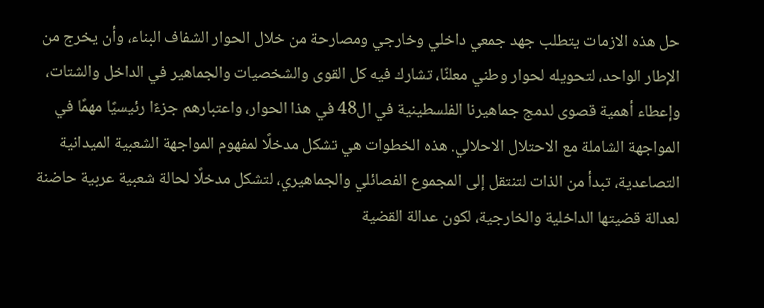حل هذه الازمات يتطلب جهد جمعي داخلي وخارجي ومصارحة من خلال الحوار الشفاف البناء، وأن يخرج من الإطار الواحد، لتحويله لحوار وطني معلنًا، تشارك فيه كل القوى والشخصيات والجماهير في الداخل والشتات، وإعطاء أهمية قصوى لدمج جماهيرنا الفلسطينية في ال48 في هذا الحوار، واعتبارهم جزءًا رئيسيًا مهمًا في المواجهة الشاملة مع الاحتلال الاحلالي. هذه الخطوات هي تشكل مدخلًا لمفهوم المواجهة الشعبية الميدانية التصاعدية، تبدأ من الذات لتنتقل إلى المجموع الفصائلي والجماهيري، لتشكل مدخلًا لحالة شعبية عربية حاضنة لعدالة قضيتها الداخلية والخارجية، لكون عدالة القضية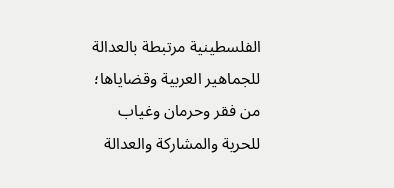الفلسطينية مرتبطة بالعدالة للجماهير العربية وقضاياها؛ من فقر وحرمان وغياب للحرية والمشاركة والعدالة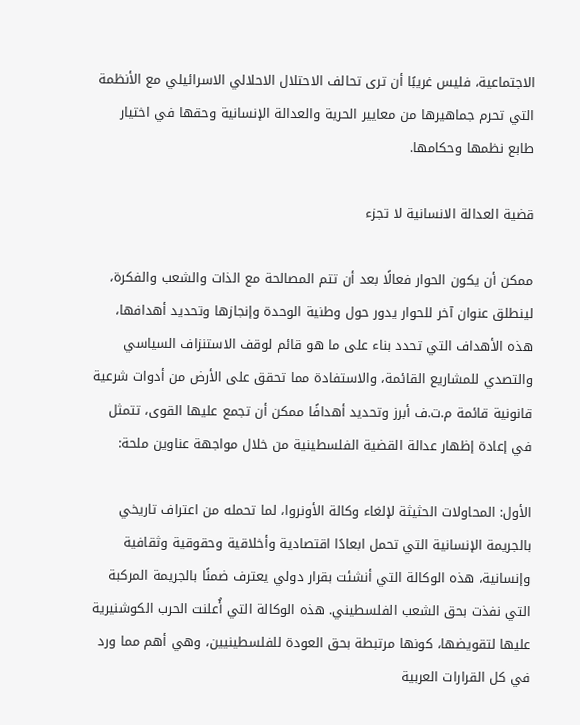الاجتماعية، فليس غريبًا أن ترى تحالف الاحتلال الاحلالي الاسرائيلي مع الأنظمة التي تحرم جماهيرها من معايير الحرية والعدالة الإنسانية وحقها في اختيار طابع نظمها وحكامها.

قضية العدالة الانسانية لا تجزء

ممكن أن يكون الحوار فعالًا بعد أن تتم المصالحة مع الذات والشعب والفكرة، لينطلق عنوان آخر للحوار يدور حول وطنية الوحدة وإنجازها وتحديد أهدافها، هذه الأهداف التي تحدد بناء على ما هو قائم لوقف الاستنزاف السياسي والتصدي للمشاريع القائمة، والاستفادة مما تحقق على الأرض من أدوات شرعية قانونية قائمة م.ت.ف أبرز وتحديد أهدافًا ممكن أن تجمع عليها القوى، تتمثل في إعادة إظهار عدالة القضية الفلسطينية من خلال مواجهة عناوين ملحة:

الأول: المحاولات الحثيثة لإلغاء وكالة الأونروا، لما تحمله من اعتراف تاريخي بالجريمة الإنسانية التي تحمل ابعادًا اقتصادية وأخلاقية وحقوقية وثقافية وإنسانية، هذه الوكالة التي أنشئت بقرار دولي يعترف ضمنًا بالجريمة المركبة التي نفذت بحق الشعب الفلسطيني. هذه الوكالة التي أُعلنت الحرب الكوشنيرية عليها لتقويضها، كونها مرتبطة بحق العودة للفلسطينيين، وهي أهم مما ورد في كل القرارات العربية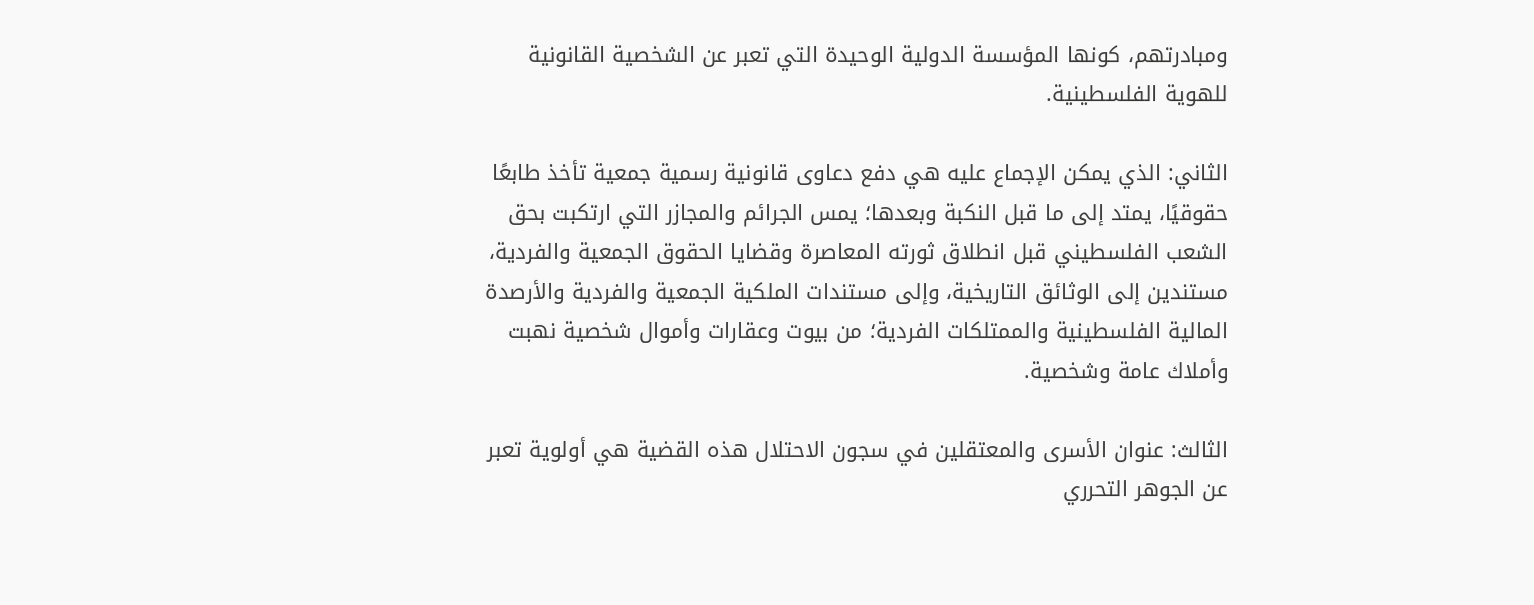ومبادرتهم، كونها المؤسسة الدولية الوحيدة التي تعبر عن الشخصية القانونية للهوية الفلسطينية.

الثاني: الذي يمكن الإجماع عليه هي دفع دعاوى قانونية رسمية جمعية تأخذ طابعًا حقوقيًا، يمتد إلى ما قبل النكبة وبعدها؛ يمس الجرائم والمجازر التي ارتكبت بحق الشعب الفلسطيني قبل انطلاق ثورته المعاصرة وقضايا الحقوق الجمعية والفردية، مستندين إلى الوثائق التاريخية، وإلى مستندات الملكية الجمعية والفردية والأرصدة المالية الفلسطينية والممتلكات الفردية؛ من بيوت وعقارات وأموال شخصية نهبت وأملاك عامة وشخصية.

الثالث: عنوان الأسرى والمعتقلين في سجون الاحتلال هذه القضية هي أولوية تعبر عن الجوهر التحرري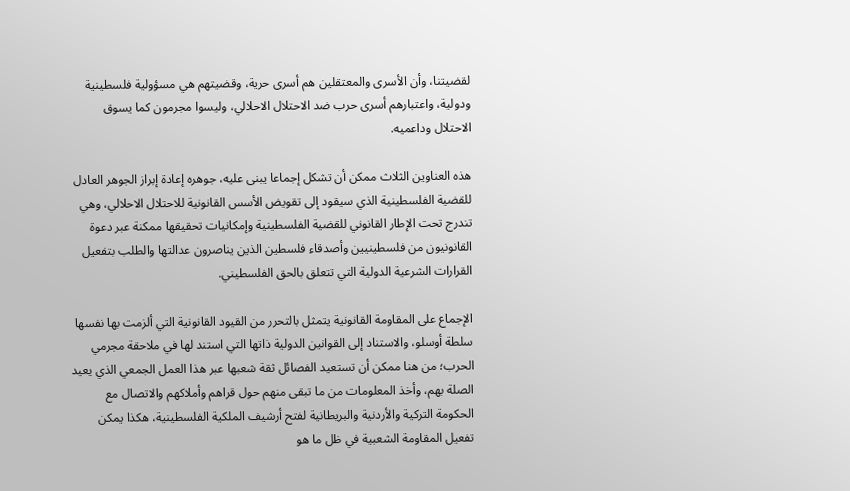لقضيتنا، وأن الأسرى والمعتقلين هم أسرى حرية، وقضيتهم هي مسؤولية فلسطينية ودولية، واعتبارهم أسرى حرب ضد الاحتلال الاحلالي، وليسوا مجرمون كما يسوق الاحتلال وداعميه.

هذه العناوين الثلاث ممكن أن تشكل إجماعا يبنى عليه، جوهره إعادة إبراز الجوهر العادل للقضية الفلسطينية الذي سيقود إلى تقويض الأسس القانونية للاحتلال الاحلالي، وهي تندرج تحت الإطار القانوني للقضية الفلسطينية وإمكانيات تحقيقها ممكنة عبر دعوة القانونيون من فلسطينيين وأصدقاء فلسطين الذين يناصرون عدالتها والطلب بتفعيل القرارات الشرعية الدولية التي تتعلق بالحق الفلسطيني.

الإجماع على المقاومة القانونية يتمثل بالتحرر من القيود القانونية التي ألزمت بها نفسها سلطة أوسلو، والاستناد إلى القوانين الدولية ذاتها التي استند لها في ملاحقة مجرمي الحرب؛ من هنا ممكن أن تستعيد الفصائل ثقة شعبها عبر هذا العمل الجمعي الذي يعيد الصلة بهم، وأخذ المعلومات من ما تبقى منهم حول قراهم وأملاكهم والاتصال مع الحكومة التركية والأردنية والبريطانية لفتح أرشيف الملكية الفلسطينية، هكذا يمكن تفعيل المقاومة الشعبية في ظل ما هو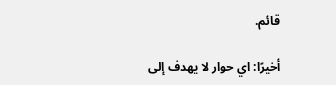قائم.

أخيرًا: اي حوار لا يهدف إلى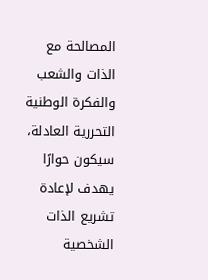المصالحة مع الذات والشعب والفكرة الوطنية التحررية العادلة، سيكون حوارًا يهدف لإعادة تشريع الذات الشخصية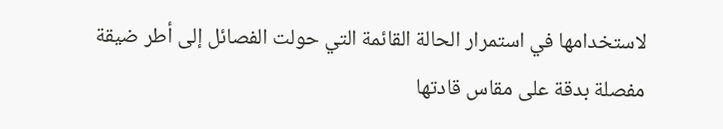لاستخدامها في استمرار الحالة القائمة التي حولت الفصائل إلى أطر ضيقة مفصلة بدقة على مقاس قادتها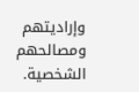وإراديتهم ومصالحهم الشخصية.